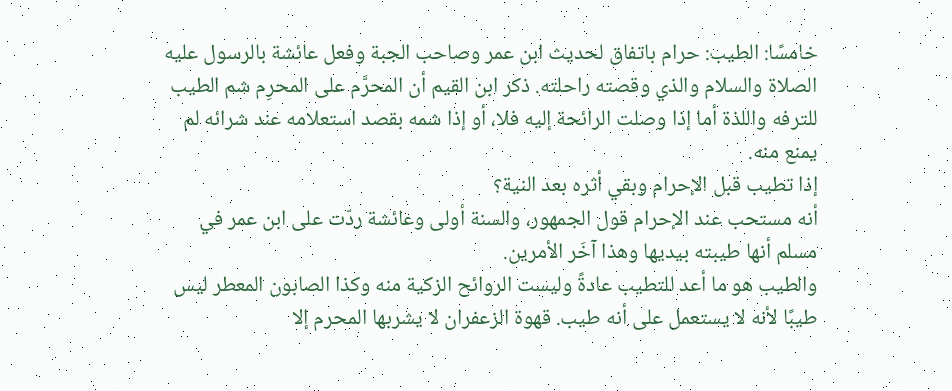خامسًا: الطيب: حرام باتفاق لحديث ابن عمر وصاحب الجبة وفعل عائشة بالرسول عليه الصلاة والسلام والذي وقصته راحلته. ذكر ابن القيم أن المحرَّم على المحرِم شم الطيب للترفه واللذة أما إذا وصلت الرائحة إليه فلا، أو إذا شمه بقصد استعلامه عند شرائه لم يمنع منه.
إذا تطيب قبل الإحرام وبقي أثره بعد النية؟
أنه مستحب عند الإحرام قول الجمهور، والسنة أولى وعائشة ردّت على ابن عمر في مسلم أنها طيبته بيديها وهذا آخَر الأمرين.
والطيب هو ما أعد للتطيب عادةً وليست الروائح الزكية منه وكذا الصابون المعطر ليس طيبًا لأنه لا يستعمل على أنه طيب. قهوة الزعفران لا يشربها المحرم إلا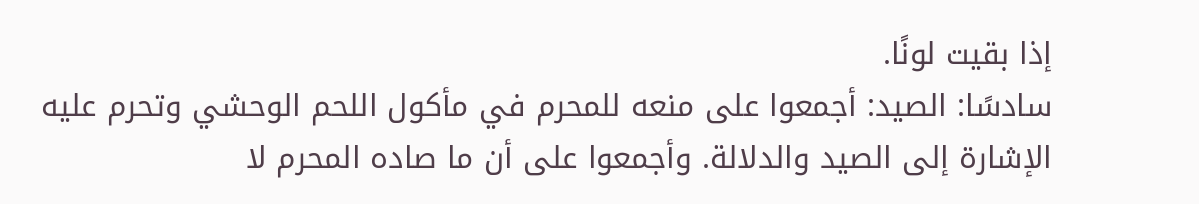إذا بقيت لونًا.
سادسًا: الصيد: أجمعوا على منعه للمحرم في مأكول اللحم الوحشي وتحرم عليه الإشارة إلى الصيد والدلالة. وأجمعوا على أن ما صاده المحرم لا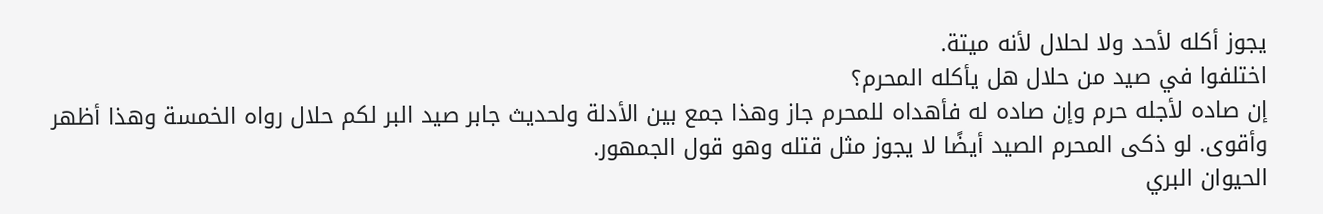يجوز أكله لأحد ولا لحلال لأنه ميتة.
اختلفوا في صيد من حلال هل يأكله المحرم؟
إن صاده لأجله حرم وإن صاده له فأهداه للمحرم جاز وهذا جمع بين الأدلة ولحديث جابر صيد البر لكم حلال رواه الخمسة وهذا أظهر وأقوى. لو ذكى المحرم الصيد أيضًا لا يجوز مثل قتله وهو قول الجمهور.
الحيوان البري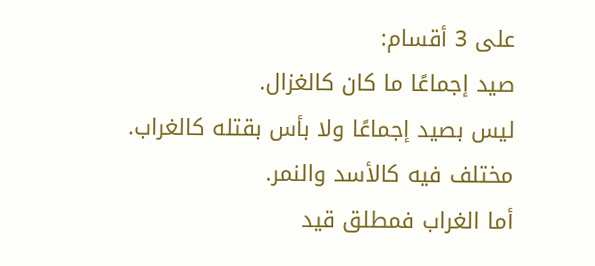على 3 أقسام:
صيد إجماعًا ما كان كالغزال.
ليس بصيد إجماعًا ولا بأس بقتله كالغراب.
مختلف فيه كالأسد والنمر.
أما الغراب فمطلق قيد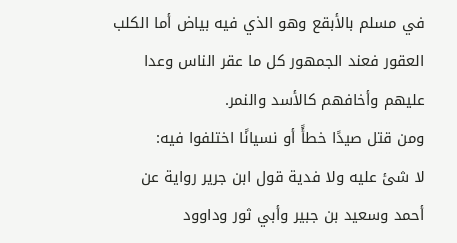في مسلم بالأبقع وهو الذي فيه بياض أما الكلب العقور فعند الجمهور كل ما عقر الناس وعدا عليهم وأخافهم كالأسد والنمر.
ومن قتل صيدًا خطأً أو نسيانًا اختلفوا فيه:
لا شئ عليه ولا فدية قول ابن جرير رواية عن أحمد وسعيد بن جبير وأبي ثور وداوود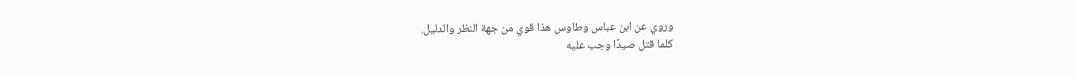وروي عن ابن عباس وطاوس هذا قوي من جهة النظر والدليل.
كلما قتل صيدًا وجب عليه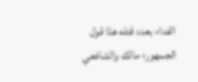الفداء بعدد قتله هذا قول الجمهور؛ مالك والشافعي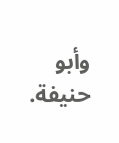وأبو حنيفة.